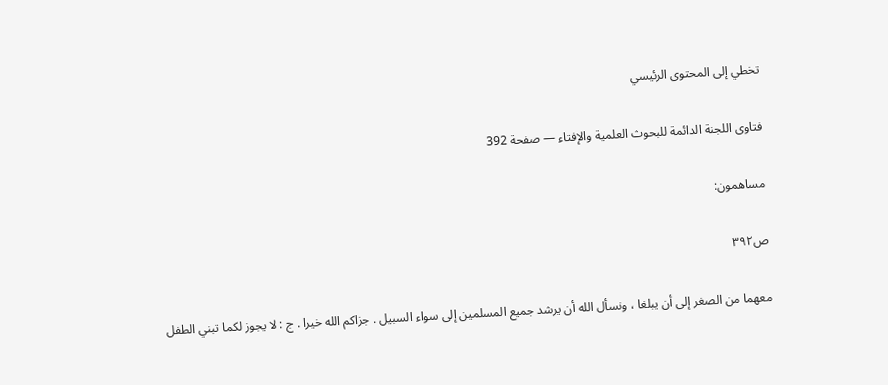تخطي إلى المحتوى الرئيسي

فتاوى اللجنة الدائمة للبحوث العلمية والإفتاء — صفحة 392

مساهمون:

ص٣٩٢

معهما من الصغر إلى أن يبلغا ، ونسأل الله أن يرشد جميع المسلمين إلى سواء السبيل . جزاكم الله خيرا . ج : لا يجوز لكما تبني الطفل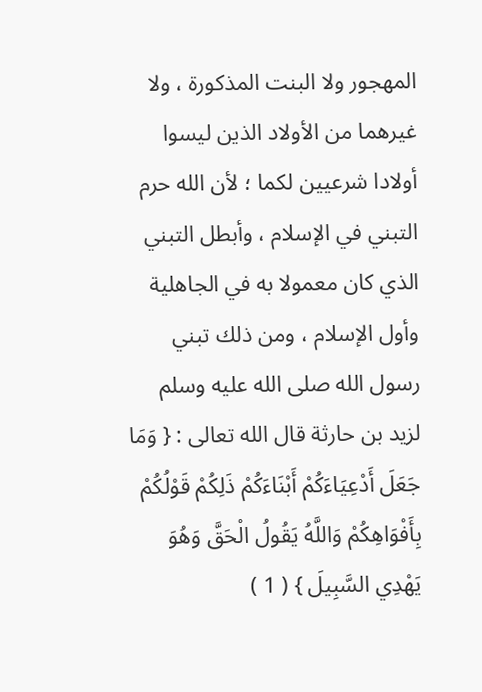المهجور ولا البنت المذكورة ، ولا غيرهما من الأولاد الذين ليسوا أولادا شرعيين لكما ؛ لأن الله حرم التبني في الإسلام ، وأبطل التبني الذي كان معمولا به في الجاهلية وأول الإسلام ، ومن ذلك تبني رسول الله صلى الله عليه وسلم لزيد بن حارثة قال الله تعالى : { وَمَا جَعَلَ أَدْعِيَاءَكُمْ أَبْنَاءَكُمْ ذَلِكُمْ قَوْلُكُمْ بِأَفْوَاهِكُمْ وَاللَّهُ يَقُولُ الْحَقَّ وَهُوَ يَهْدِي السَّبِيلَ } ( 1 )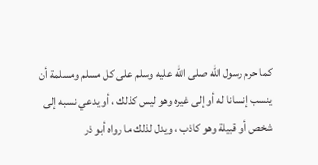كما حرم رسول الله صلى الله عليه وسلم على كل مسلم ومسلمة أن ينسب إنسانا له أو إلى غيره وهو ليس كذلك ، أو يدعي نسبه إلى شخص أو قبيلة وهو كاذب ، ويدل لذلك ما رواه أبو ذر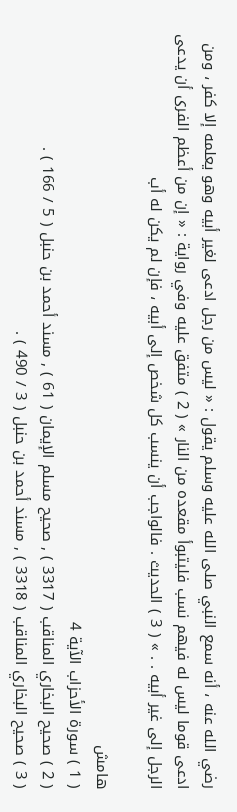رضي الله عنه ، أنه سمع النبي صلى الله عليه وسلم يقول : « ليس من رجل ادعى لغير أبيه وهو يعلمه إلا كفر ، ومن ادعى قوما ليس له فيهم نسب فليتبوأ مقعده من النار » ( 2 ) متفق عليه وفي رواية : « إن من أعظم الفرى أن يدعى الرجل إلى غير أبيه . . » ( 3 ) الحديث . فالواجب أن ينسب كل شخص إلى أبيه ، فإن لم يكن له أب

هامش
( 1 ) سورة الأحزاب الآية 4
( 2 ) صحيح البخاري المناقب ( 3317 ) , صحيح مسلم الإيمان ( 61 ) , مسند أحمد بن حنبل ( 5 / 166 ) .
( 3 ) صحيح البخاري المناقب ( 3318 ) , مسند أحمد بن حنبل ( 3 / 490 ) .